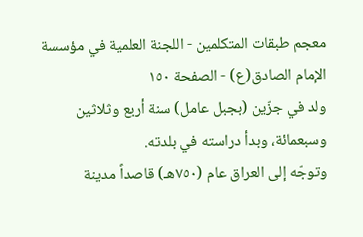معجم طبقات المتكلمين - اللجنة العلمية في مؤسسة الإمام الصادق(ع) - الصفحة ١٥٠
ولد في جزّين (بجبل عامل) سنة أربع وثلاثين وسبعمائة، وبدأ دراسته في بلدته.
وتوجّه إلى العراق عام (٧٥٠هـ) قاصداً مدينة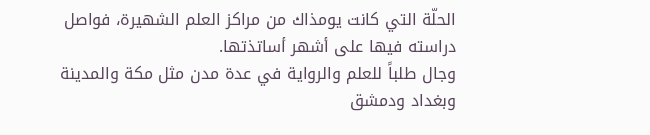الحلّة التي كانت يومذاك من مراكز العلم الشهيرة، فواصل دراسته فيها على أشهر أساتذتها.
وجال طلباً للعلم والرواية في عدة مدن مثل مكة والمدينة وبغداد ودمشق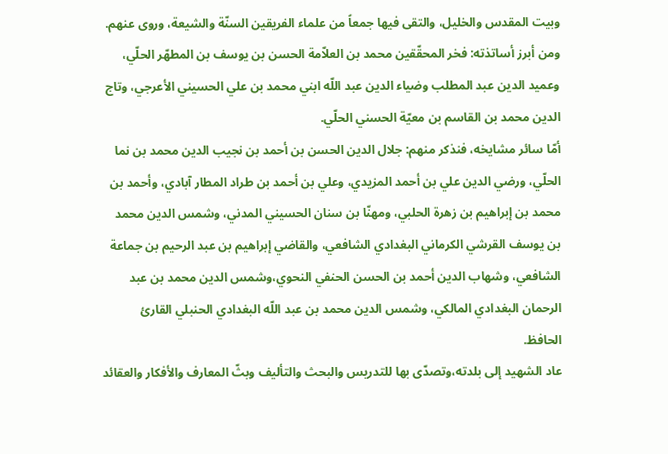وبيت المقدس والخليل، والتقى فيها جمعاً من علماء الفريقين السنّة والشيعة، وروى عنهم.
ومن أبرز أساتذته: فخر المحقّقين محمد بن العلاّمة الحسن بن يوسف بن المطهّر الحلّي، وعميد الدين عبد المطلب وضياء الدين عبد اللّه ابني محمد بن علي الحسيني الأعرجي، وتاج الدين محمد بن القاسم بن معيّة الحسني الحلّي.
أمّا سائر مشايخه، فنذكر منهم: جلال الدين الحسن بن أحمد بن نجيب الدين محمد بن نما الحلّي، ورضي الدين علي بن أحمد المزيدي، وعلي بن أحمد بن طراد المطار آبادي، وأحمد بن محمد بن إبراهيم بن زهرة الحلبي، ومهنّا بن سنان الحسيني المدني، وشمس الدين محمد بن يوسف القرشي الكرماني البغدادي الشافعي، والقاضي إبراهيم بن عبد الرحيم بن جماعة الشافعي، وشهاب الدين أحمد بن الحسن الحنفي النحوي،وشمس الدين محمد بن عبد الرحمان البغدادي المالكي، وشمس الدين محمد بن عبد اللّه البغدادي الحنبلي القارئ الحافظ.
عاد الشهيد إلى بلدته،وتصدّى بها للتدريس والبحث والتأليف وبثّ المعارف والأفكار والعقائد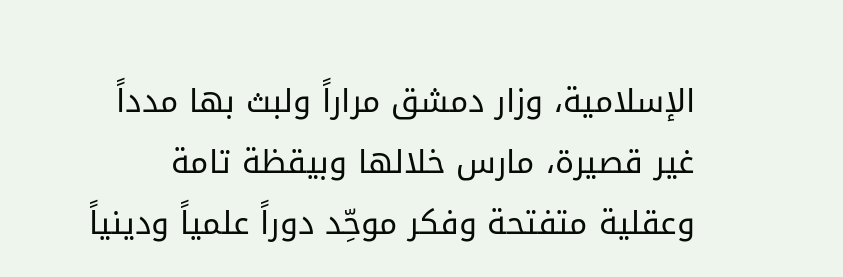الإسلامية، وزار دمشق مراراً ولبث بها مدداً غير قصيرة، مارس خلالها وبيقظة تامة وعقلية متفتحة وفكر موحِّد دوراً علمياً ودينياً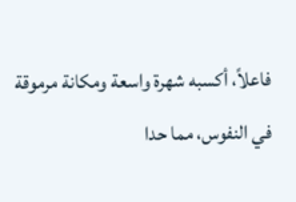فاعلاً، أكسبه شهرة واسعة ومكانة مرموقة في النفوس، مما حدا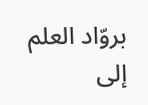بروّاد العلم إلى